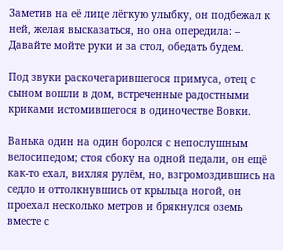Заметив на её лице лёгкую улыбку, он подбежал к ней, желая высказаться, но она опередила: – Давайте мойте руки и за стол, обедать будем.

Под звуки раскочегарившегося примуса, отец с сыном вошли в дом, встреченные радостными криками истомившегося в одиночестве Вовки.

Ванька один на один боролся с непослушным велосипедом; стоя сбоку на одной педали, он ещё как-то ехал, вихляя рулём, но, взгромоздившись на седло и оттолкнувшись от крыльца ногой, он проехал несколько метров и брякнулся оземь вместе с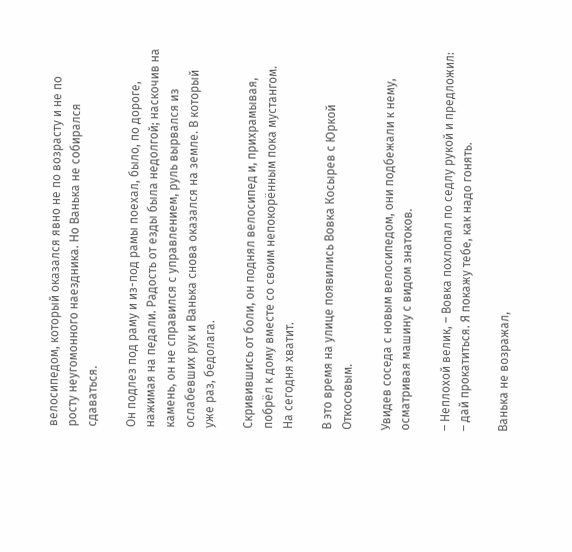велосипедом, который оказался явно не по возрасту и не по росту неугомонного наездника. Но Ванька не собирался сдаваться.

Он подлез под раму и из-под рамы поехал, было, по дороге, нажимая на педали. Радость от езды была недолгой; наскочив на камень, он не справился с управлением, руль вырвался из ослабевших рук и Ванька снова оказался на земле. В который уже раз, бедолага.

Скривившись от боли, он поднял велосипед и, прихрамывая, побрёл к дому вместе со своим непокорённым пока мустангом. На сегодня хватит.

В это время на улице появились Вовка Косырев с Юркой Откосовым.

Увидев соседа с новым велосипедом, они подбежали к нему, осматривая машину с видом знатоков.

– Неплохой велик, – Вовка похлопал по седлу рукой и предложил: – дай прокатиться. Я покажу тебе, как надо гонять.

Ванька не возражал,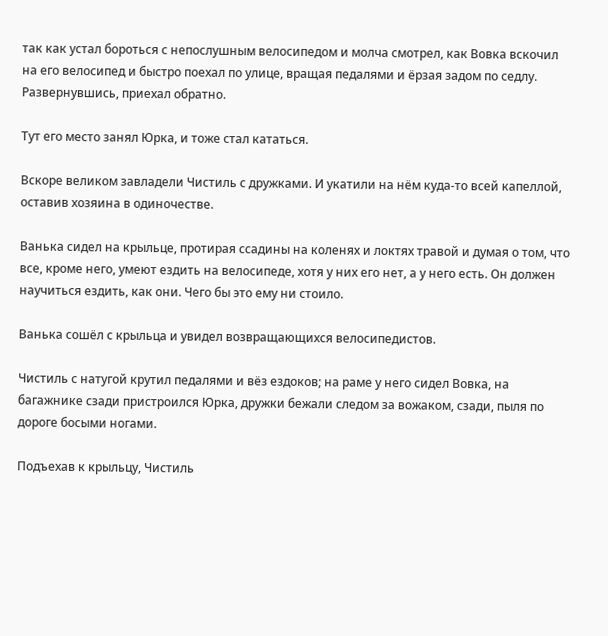так как устал бороться с непослушным велосипедом и молча смотрел, как Вовка вскочил на его велосипед и быстро поехал по улице, вращая педалями и ёрзая задом по седлу. Развернувшись, приехал обратно.

Тут его место занял Юрка, и тоже стал кататься.

Вскоре великом завладели Чистиль с дружками. И укатили на нём куда-то всей капеллой, оставив хозяина в одиночестве.

Ванька сидел на крыльце, протирая ссадины на коленях и локтях травой и думая о том, что все, кроме него, умеют ездить на велосипеде, хотя у них его нет, а у него есть. Он должен научиться ездить, как они. Чего бы это ему ни стоило.

Ванька сошёл с крыльца и увидел возвращающихся велосипедистов.

Чистиль с натугой крутил педалями и вёз ездоков; на раме у него сидел Вовка, на багажнике сзади пристроился Юрка, дружки бежали следом за вожаком, сзади, пыля по дороге босыми ногами.

Подъехав к крыльцу, Чистиль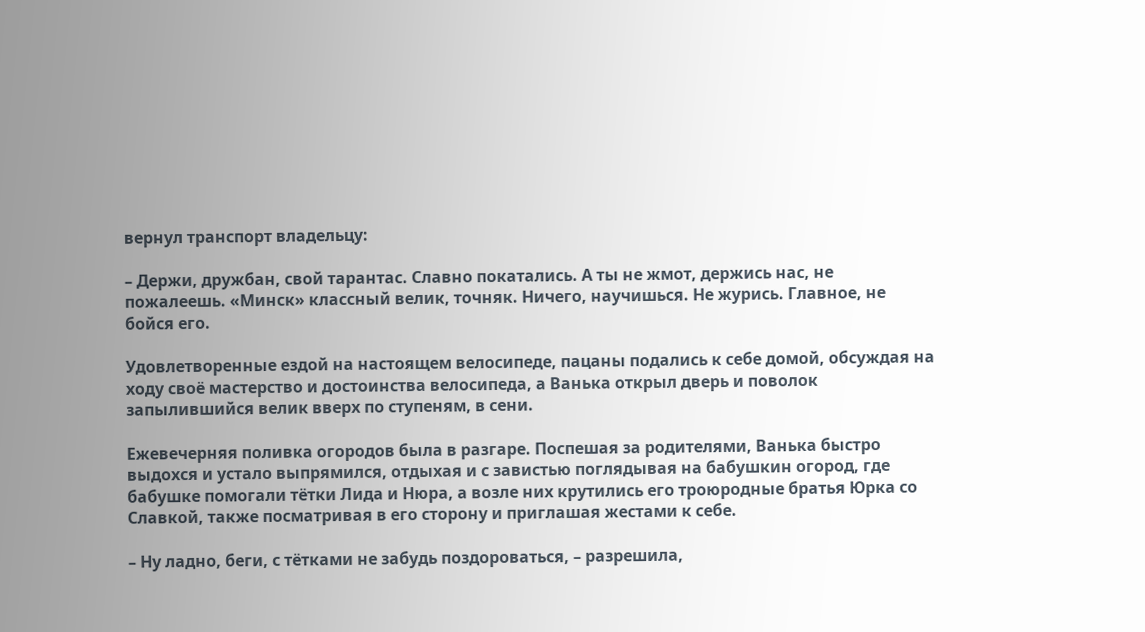вернул транспорт владельцу:

– Держи, дружбан, свой тарантас. Славно покатались. А ты не жмот, держись нас, не пожалеешь. «Минск» классный велик, точняк. Ничего, научишься. Не журись. Главное, не бойся его.

Удовлетворенные ездой на настоящем велосипеде, пацаны подались к себе домой, обсуждая на ходу своё мастерство и достоинства велосипеда, а Ванька открыл дверь и поволок запылившийся велик вверх по ступеням, в сени.

Ежевечерняя поливка огородов была в разгаре. Поспешая за родителями, Ванька быстро выдохся и устало выпрямился, отдыхая и с завистью поглядывая на бабушкин огород, где бабушке помогали тётки Лида и Нюра, а возле них крутились его троюродные братья Юрка со Славкой, также посматривая в его сторону и приглашая жестами к себе.

– Ну ладно, беги, с тётками не забудь поздороваться, – разрешила,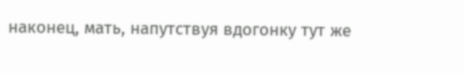наконец, мать, напутствуя вдогонку тут же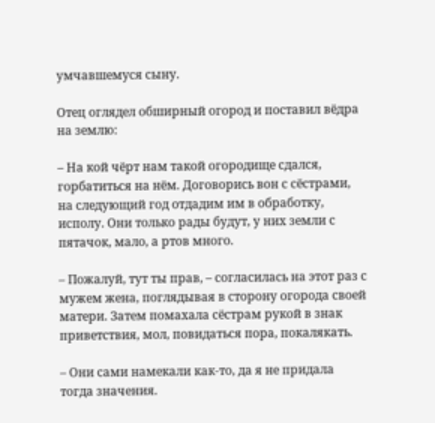умчавшемуся сыну.

Отец оглядел обширный огород и поставил вёдра на землю:

– На кой чёрт нам такой огородище сдался, горбатиться на нём. Договорись вон с сёстрами, на следующий год отдадим им в обработку, исполу. Они только рады будут, у них земли с пятачок, мало, а ртов много.

– Пожалуй, тут ты прав, – согласилась на этот раз с мужем жена, поглядывая в сторону огорода своей матери. Затем помахала сёстрам рукой в знак приветствия, мол, повидаться пора, покалякать.

– Они сами намекали как-то, да я не придала тогда значения.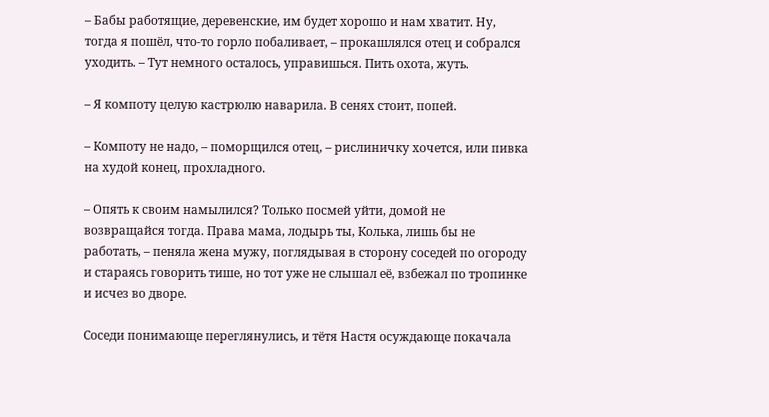– Бабы работящие, деревенские, им будет хорошо и нам хватит. Ну, тогда я пошёл, что-то горло побаливает, – прокашлялся отец и собрался уходить. – Тут немного осталось, управишься. Пить охота, жуть.

– Я компоту целую кастрюлю наварила. В сенях стоит, попей.

– Компоту не надо, – поморщился отец, – рислиничку хочется, или пивка на худой конец, прохладного.

– Опять к своим намылился? Только посмей уйти, домой не возвращайся тогда. Права мама, лодырь ты, Колька, лишь бы не работать, – пеняла жена мужу, поглядывая в сторону соседей по огороду и стараясь говорить тише, но тот уже не слышал её, взбежал по тропинке и исчез во дворе.

Соседи понимающе переглянулись, и тётя Настя осуждающе покачала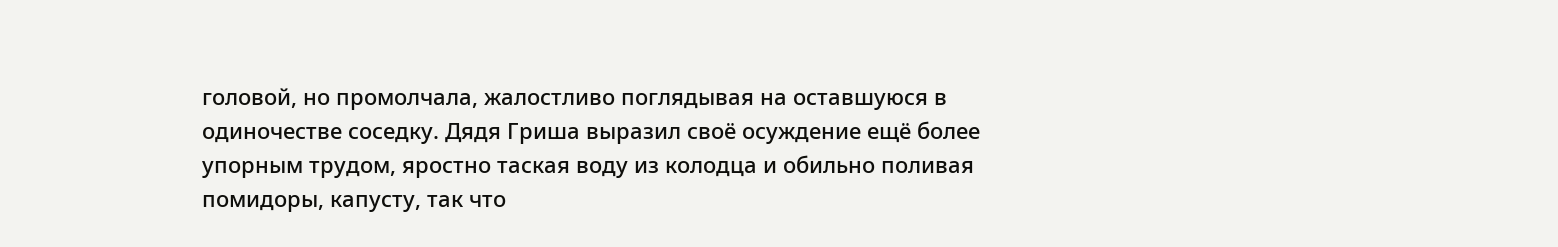головой, но промолчала, жалостливо поглядывая на оставшуюся в одиночестве соседку. Дядя Гриша выразил своё осуждение ещё более упорным трудом, яростно таская воду из колодца и обильно поливая помидоры, капусту, так что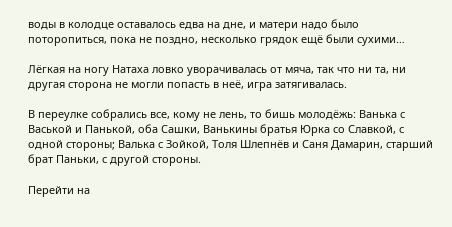воды в колодце оставалось едва на дне, и матери надо было поторопиться, пока не поздно, несколько грядок ещё были сухими…

Лёгкая на ногу Натаха ловко уворачивалась от мяча, так что ни та, ни другая сторона не могли попасть в неё, игра затягивалась.

В переулке собрались все, кому не лень, то бишь молодёжь: Ванька с Васькой и Панькой, оба Сашки, Ванькины братья Юрка со Славкой, с одной стороны; Валька с Зойкой, Толя Шлепнёв и Саня Дамарин, старший брат Паньки, с другой стороны.

Перейти на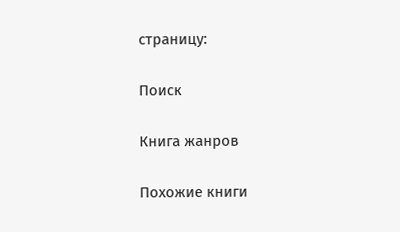страницу:

Поиск

Книга жанров

Похожие книги